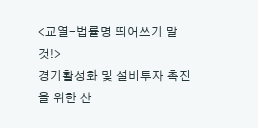<교열-법률명 띄어쓰기 말것!>
경기활성화 및 설비투자 촉진을 위한 산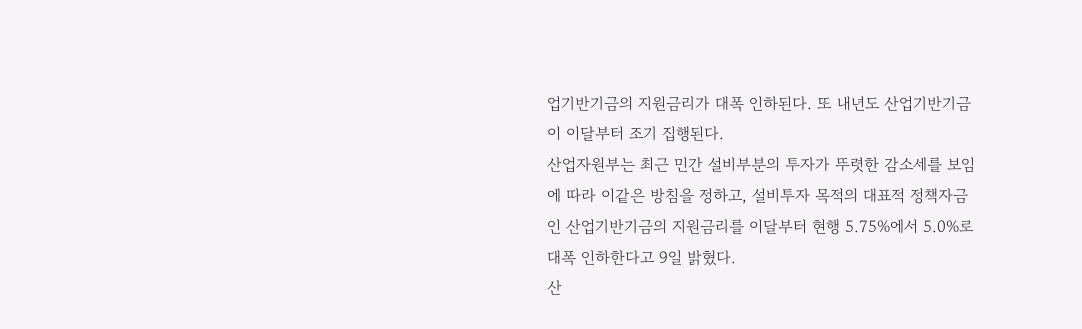업기반기금의 지원금리가 대폭 인하된다. 또 내년도 산업기반기금이 이달부터 조기 집행된다.
산업자원부는 최근 민간 설비부분의 투자가 뚜렷한 감소세를 보임에 따라 이같은 방침을 정하고, 설비투자 목적의 대표적 정책자금인 산업기반기금의 지원금리를 이달부터 현행 5.75%에서 5.0%로 대폭 인하한다고 9일 밝혔다.
산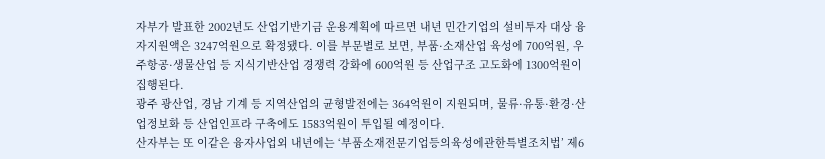자부가 발표한 2002년도 산업기반기금 운용계획에 따르면 내년 민간기업의 설비투자 대상 융자지원액은 3247억원으로 확정됐다. 이를 부문별로 보면, 부품·소재산업 육성에 700억원, 우주항공·생물산업 등 지식기반산업 경쟁력 강화에 600억원 등 산업구조 고도화에 1300억원이 집행된다.
광주 광산업, 경남 기계 등 지역산업의 균형발전에는 364억원이 지원되며, 물류·유통·환경·산업정보화 등 산업인프라 구축에도 1583억원이 투입될 예정이다.
산자부는 또 이같은 융자사업외 내년에는 ‘부품소재전문기업등의육성에관한특별조치법’ 제6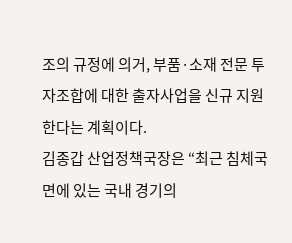조의 규정에 의거, 부품·소재 전문 투자조합에 대한 출자사업을 신규 지원한다는 계획이다.
김종갑 산업정책국장은 “최근 침체국면에 있는 국내 경기의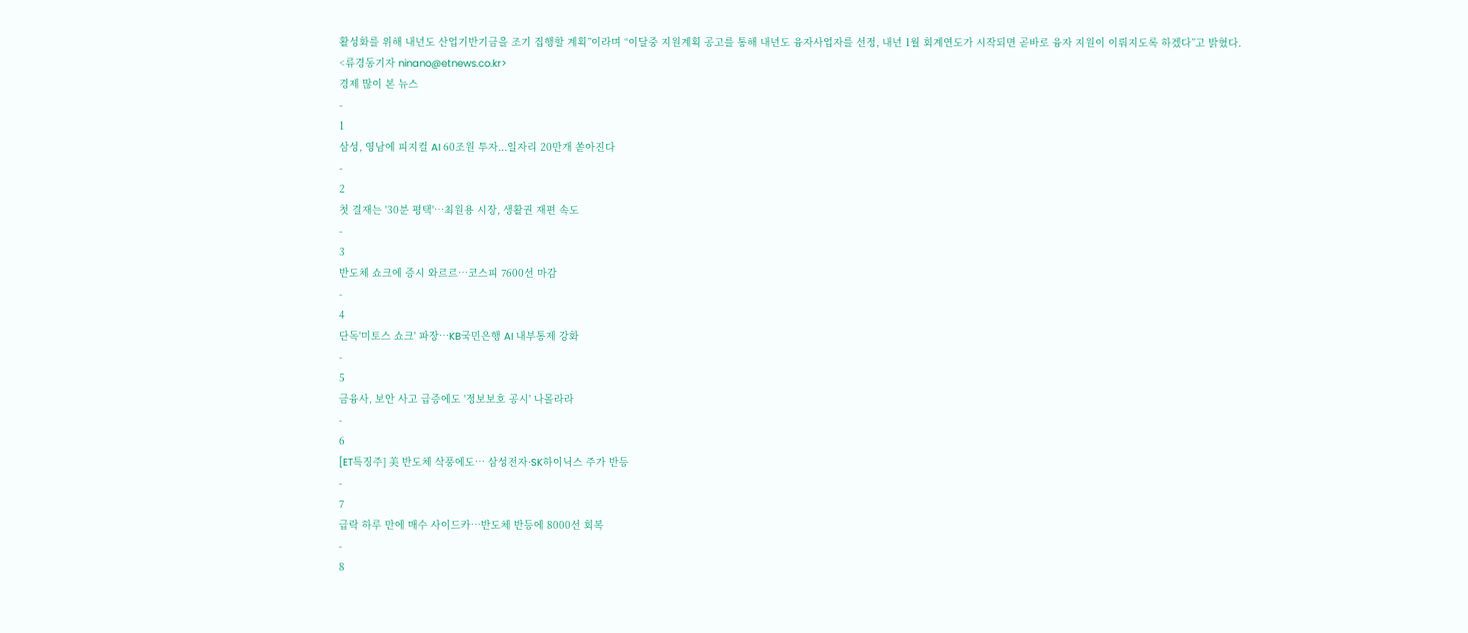활성화를 위해 내년도 산업기반기금을 조기 집행할 계획”이라며 “이달중 지원계획 공고를 통해 내년도 융자사업자를 선정, 내년 1월 회계연도가 시작되면 곧바로 융자 지원이 이뤄지도록 하겠다”고 밝혔다.
<류경동기자 ninano@etnews.co.kr>
경제 많이 본 뉴스
-
1
삼성, 영남에 피지컬 AI 60조원 투자...일자리 20만개 쏟아진다
-
2
첫 결재는 '30분 평택'…최원용 시장, 생활권 재편 속도
-
3
반도체 쇼크에 증시 와르르…코스피 7600선 마감
-
4
단독'미토스 쇼크' 파장…KB국민은행 AI 내부통제 강화
-
5
금융사, 보안 사고 급증에도 '정보보호 공시' 나몰라라
-
6
[ET특징주] 美 반도체 삭풍에도… 삼성전자·SK하이닉스 주가 반등
-
7
급락 하루 만에 매수 사이드카…반도체 반등에 8000선 회복
-
8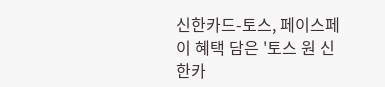신한카드-토스, 페이스페이 혜택 담은 '토스 원 신한카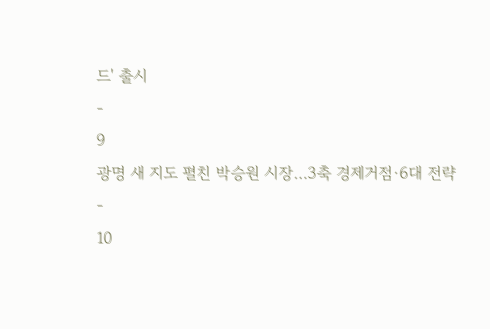드' 출시
-
9
광명 새 지도 펼친 박승원 시장…3축 경제거점·6대 전략
-
10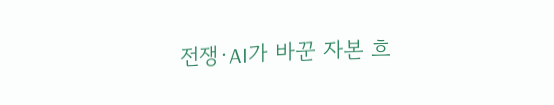전쟁·AI가 바꾼 자본 흐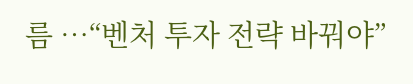름 …“벤처 투자 전략 바꿔야”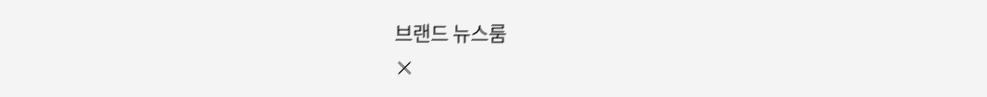브랜드 뉴스룸
×